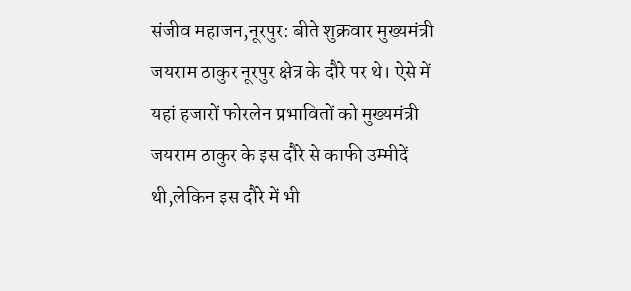संजीव महाजन,नूरपुर: बीते शुक्रवार मुख्यमंत्री जयराम ठाकुर नूरपुर क्षेत्र के दौरे पर थे। ऐसे में यहां हजारों फोरलेन प्रभावितों को मुख्यमंत्री जयराम ठाकुर के इस दौरे से काफी उम्मीदें थी,लेकिन इस दौरे में भी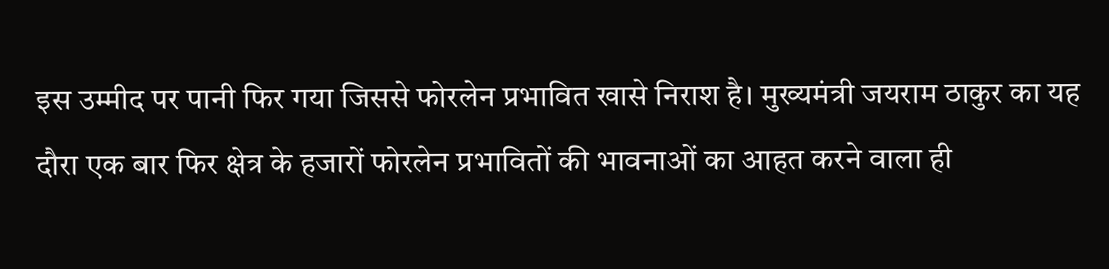इस उम्मीद पर पानी फिर गया जिससे फोरलेन प्रभावित खासे निराश है। मुख्यमंत्री जयराम ठाकुर का यह दौरा एक बार फिर क्षेत्र के हजारों फोरलेन प्रभावितों की भावनाओं का आहत करने वाला ही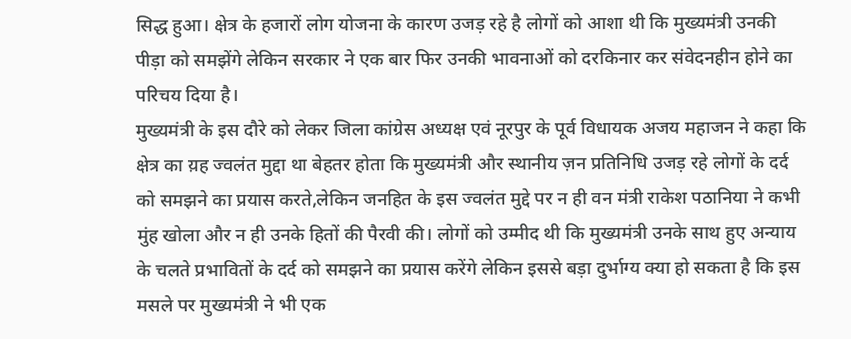सिद्ध हुआ। क्षेत्र के हजारों लोग योजना के कारण उजड़ रहे है लोगों को आशा थी कि मुख्यमंत्री उनकी पीड़ा को समझेंगे लेकिन सरकार ने एक बार फिर उनकी भावनाओं को दरकिनार कर संवेदनहीन होने का परिचय दिया है।
मुख्यमंत्री के इस दौरे को लेकर जिला कांग्रेस अध्यक्ष एवं नूरपुर के पूर्व विधायक अजय महाजन ने कहा कि क्षेत्र का य़ह ज्वलंत मुद्दा था बेहतर होता कि मुख्यमंत्री और स्थानीय ज़न प्रतिनिधि उजड़ रहे लोगों के दर्द को समझने का प्रयास करते,लेकिन जनहित के इस ज्वलंत मुद्दे पर न ही वन मंत्री राकेश पठानिया ने कभी मुंह खोला और न ही उनके हितों की पैरवी की। लोगों को उम्मीद थी कि मुख्यमंत्री उनके साथ हुए अन्याय के चलते प्रभावितों के दर्द को समझने का प्रयास करेंगे लेकिन इससे बड़ा दुर्भाग्य क्या हो सकता है कि इस मसले पर मुख्यमंत्री ने भी एक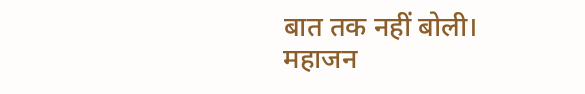बात तक नहीं बोली।
महाजन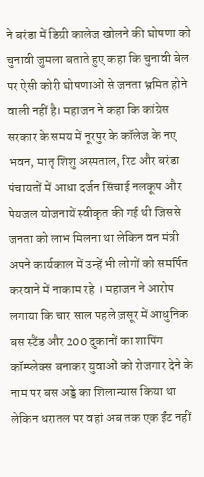ने बरंडा में डिग्री कालेज खोलने की घोषणा को चुनावी जुमला बताते हुए कहा कि चुनावी बेल पर ऐसी कोरी घोषणाओं से जनता भ्रमित होने वाली नहीं है। महाजन ने कहा कि कांग्रेस सरकार के समय में नूरपुर के कॉलेज के नए भवन, मातृ शिशु अस्पताल, रिट और बरंडा पंचायतों में आधा दर्जन सिंचाई नलकूप और पेयजल योजनायें स्वीकृत की गई थी जिससे जनता को लाभ मिलना था लेकिन वन मंत्री अपने कार्यकाल में उन्हें भी लोगों को समर्पित करवाने में नाकाम रहे । महाजन ने आरोप लगाया कि चार साल पहले ज़सूर में आधुनिक बस स्टैंड और 200 दुकानों का शापिंग कॉम्प्लेक्स बनाकर युवाओं को रोजगार देने के नाम पर बस अड्डे का शिलान्यास किया था लेकिन धरातल पर वहां अब तक एक ईंट नहीं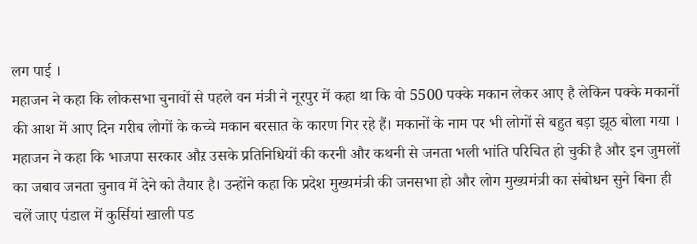लग पाई ।
महाजन ने कहा कि लोकसभा चुनावों से पहले वन मंत्री ने नूरपुर में कहा था कि वो 5500 पक्के मकान लेकर आए है लेकिन पक्के मकानों की आश में आए दिन गरीब लोगों के कच्चे मकान बरसात के कारण गिर रहे हैं। मकानों के नाम पर भी लोगों से बहुत बड़ा झूठ बोला गया । महाजन ने कहा कि भाजपा सरकार औऱ उसके प्रतिनिधियों की करनी और कथनी से जनता भली भांति परिचित हो चुकी है और इन जुमलों का जबाव जनता चुनाव में देने को तैयार है। उन्होंने कहा कि प्रदेश मुख्यमंत्री की जनसभा हो और लोग मुख्यमंत्री का संबोधन सुने बिना ही चलें जाए पंडाल में कुर्सियां खाली पड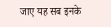जाए यह सब इनके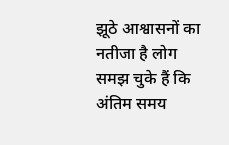झूठे आश्वासनों का नतीजा है लोग समझ चुके हैं कि अंतिम समय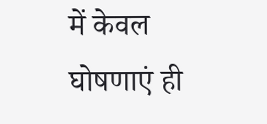में केवल घोषणाएं ही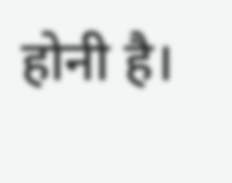होनी है।